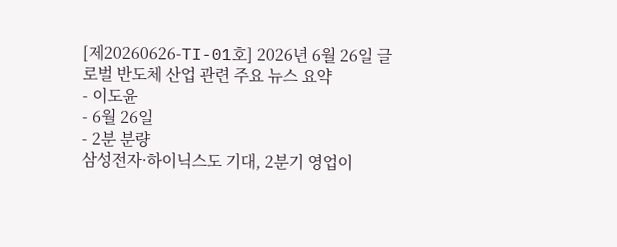[제20260626-TI-01호] 2026년 6월 26일 글로벌 반도체 산업 관련 주요 뉴스 요약
- 이도윤
- 6월 26일
- 2분 분량
삼성전자·하이닉스도 기대, 2분기 영업이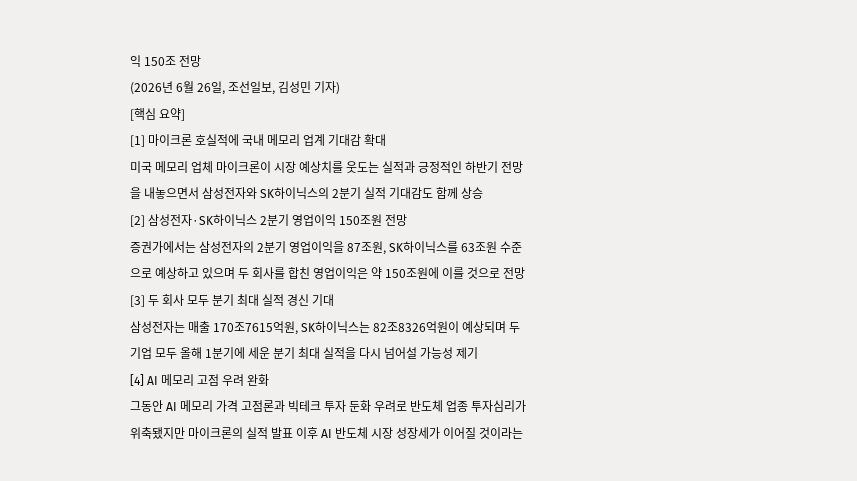익 150조 전망
(2026년 6월 26일, 조선일보, 김성민 기자)
[핵심 요약]
[1] 마이크론 호실적에 국내 메모리 업계 기대감 확대
미국 메모리 업체 마이크론이 시장 예상치를 웃도는 실적과 긍정적인 하반기 전망을 내놓으면서 삼성전자와 SK하이닉스의 2분기 실적 기대감도 함께 상승
[2] 삼성전자·SK하이닉스 2분기 영업이익 150조원 전망
증권가에서는 삼성전자의 2분기 영업이익을 87조원, SK하이닉스를 63조원 수준으로 예상하고 있으며 두 회사를 합친 영업이익은 약 150조원에 이를 것으로 전망
[3] 두 회사 모두 분기 최대 실적 경신 기대
삼성전자는 매출 170조7615억원, SK하이닉스는 82조8326억원이 예상되며 두 기업 모두 올해 1분기에 세운 분기 최대 실적을 다시 넘어설 가능성 제기
[4] AI 메모리 고점 우려 완화
그동안 AI 메모리 가격 고점론과 빅테크 투자 둔화 우려로 반도체 업종 투자심리가 위축됐지만 마이크론의 실적 발표 이후 AI 반도체 시장 성장세가 이어질 것이라는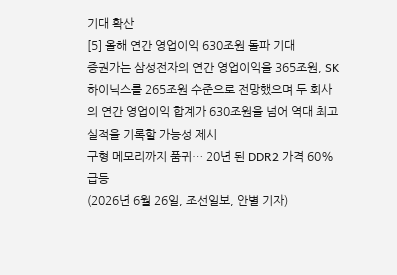기대 확산
[5] 올해 연간 영업이익 630조원 돌파 기대
증권가는 삼성전자의 연간 영업이익을 365조원, SK하이닉스를 265조원 수준으로 전망했으며 두 회사의 연간 영업이익 합계가 630조원을 넘어 역대 최고 실적을 기록할 가능성 제시
구형 메모리까지 품귀… 20년 된 DDR2 가격 60% 급등
(2026년 6월 26일, 조선일보, 안별 기자)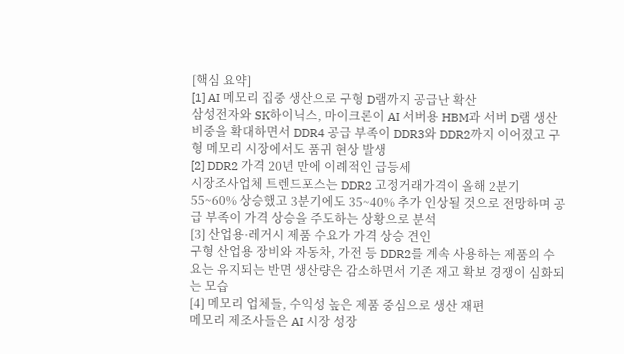[핵심 요약]
[1] AI 메모리 집중 생산으로 구형 D램까지 공급난 확산
삼성전자와 SK하이닉스, 마이크론이 AI 서버용 HBM과 서버 D램 생산 비중을 확대하면서 DDR4 공급 부족이 DDR3와 DDR2까지 이어졌고 구형 메모리 시장에서도 품귀 현상 발생
[2] DDR2 가격 20년 만에 이례적인 급등세
시장조사업체 트렌드포스는 DDR2 고정거래가격이 올해 2분기 55~60% 상승했고 3분기에도 35~40% 추가 인상될 것으로 전망하며 공급 부족이 가격 상승을 주도하는 상황으로 분석
[3] 산업용·레거시 제품 수요가 가격 상승 견인
구형 산업용 장비와 자동차, 가전 등 DDR2를 계속 사용하는 제품의 수요는 유지되는 반면 생산량은 감소하면서 기존 재고 확보 경쟁이 심화되는 모습
[4] 메모리 업체들, 수익성 높은 제품 중심으로 생산 재편
메모리 제조사들은 AI 시장 성장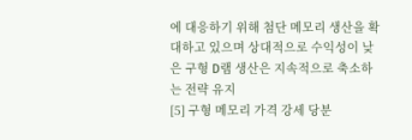에 대응하기 위해 첨단 메모리 생산을 확대하고 있으며 상대적으로 수익성이 낮은 구형 D램 생산은 지속적으로 축소하는 전략 유지
[5] 구형 메모리 가격 강세 당분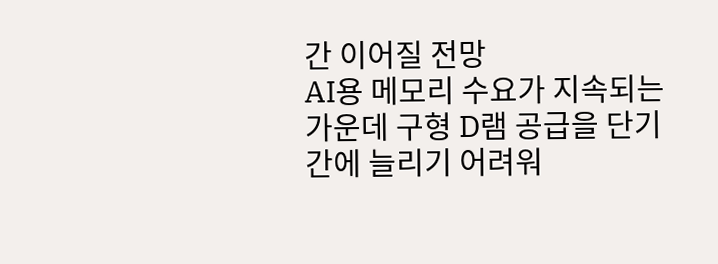간 이어질 전망
AI용 메모리 수요가 지속되는 가운데 구형 D램 공급을 단기간에 늘리기 어려워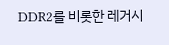DDR2를 비롯한 레거시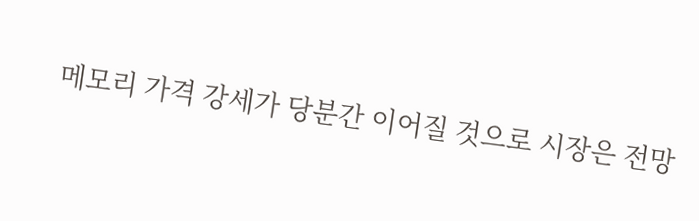메모리 가격 강세가 당분간 이어질 것으로 시장은 전망